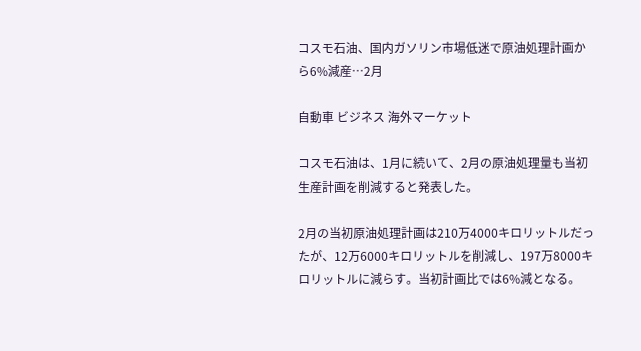コスモ石油、国内ガソリン市場低迷で原油処理計画から6%減産…2月

自動車 ビジネス 海外マーケット

コスモ石油は、1月に続いて、2月の原油処理量も当初生産計画を削減すると発表した。

2月の当初原油処理計画は210万4000キロリットルだったが、12万6000キロリットルを削減し、197万8000キロリットルに減らす。当初計画比では6%減となる。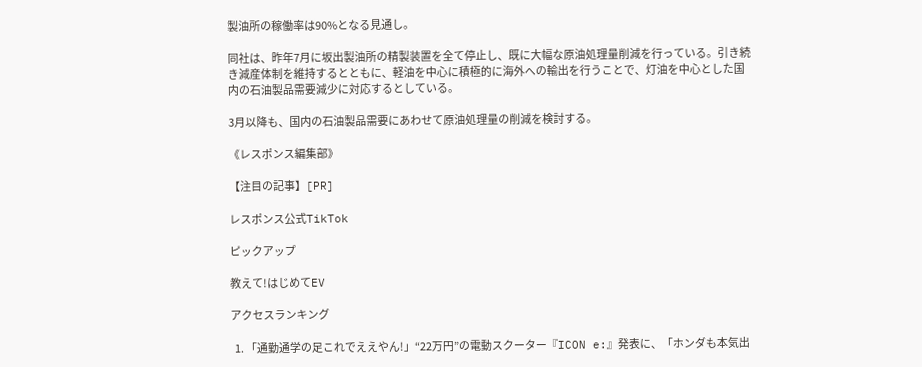製油所の稼働率は90%となる見通し。

同社は、昨年7月に坂出製油所の精製装置を全て停止し、既に大幅な原油処理量削減を行っている。引き続き減産体制を維持するとともに、軽油を中心に積極的に海外への輸出を行うことで、灯油を中心とした国内の石油製品需要減少に対応するとしている。

3月以降も、国内の石油製品需要にあわせて原油処理量の削減を検討する。

《レスポンス編集部》

【注目の記事】[PR]

レスポンス公式TikTok

ピックアップ

教えて!はじめてEV

アクセスランキング

  1. 「通勤通学の足これでええやん!」“22万円”の電動スクーター『ICON e:』発表に、「ホンダも本気出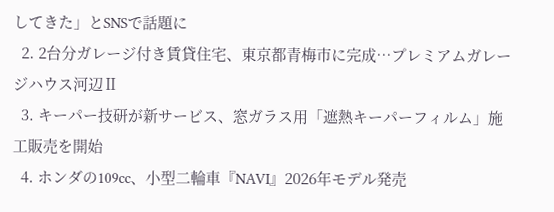してきた」とSNSで話題に
  2. 2台分ガレージ付き賃貸住宅、東京都青梅市に完成…プレミアムガレージハウス河辺Ⅱ
  3. キーパー技研が新サービス、窓ガラス用「遮熱キーパーフィルム」施工販売を開始
  4. ホンダの109cc、小型二輪車『NAVI』2026年モデル発売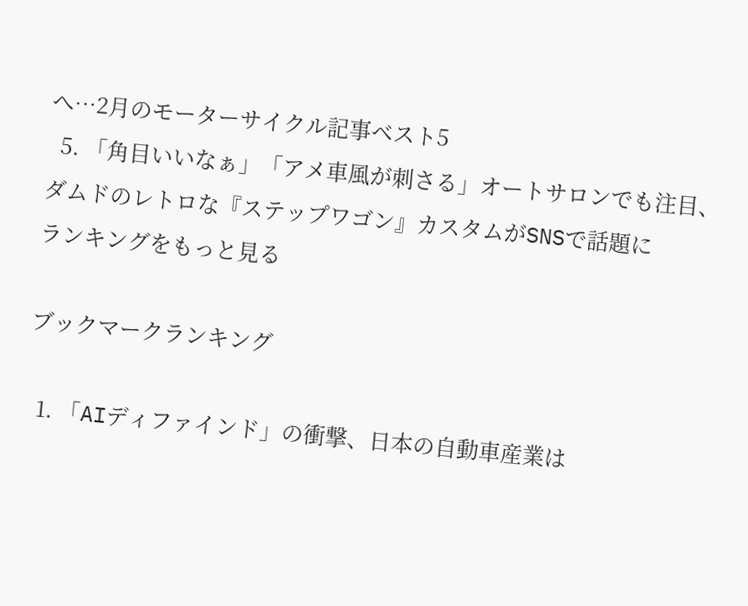へ…2月のモーターサイクル記事ベスト5
  5. 「角目いいなぁ」「アメ車風が刺さる」オートサロンでも注目、ダムドのレトロな『ステップワゴン』カスタムがSNSで話題に
ランキングをもっと見る

ブックマークランキング

  1. 「AIディファインド」の衝撃、日本の自動車産業は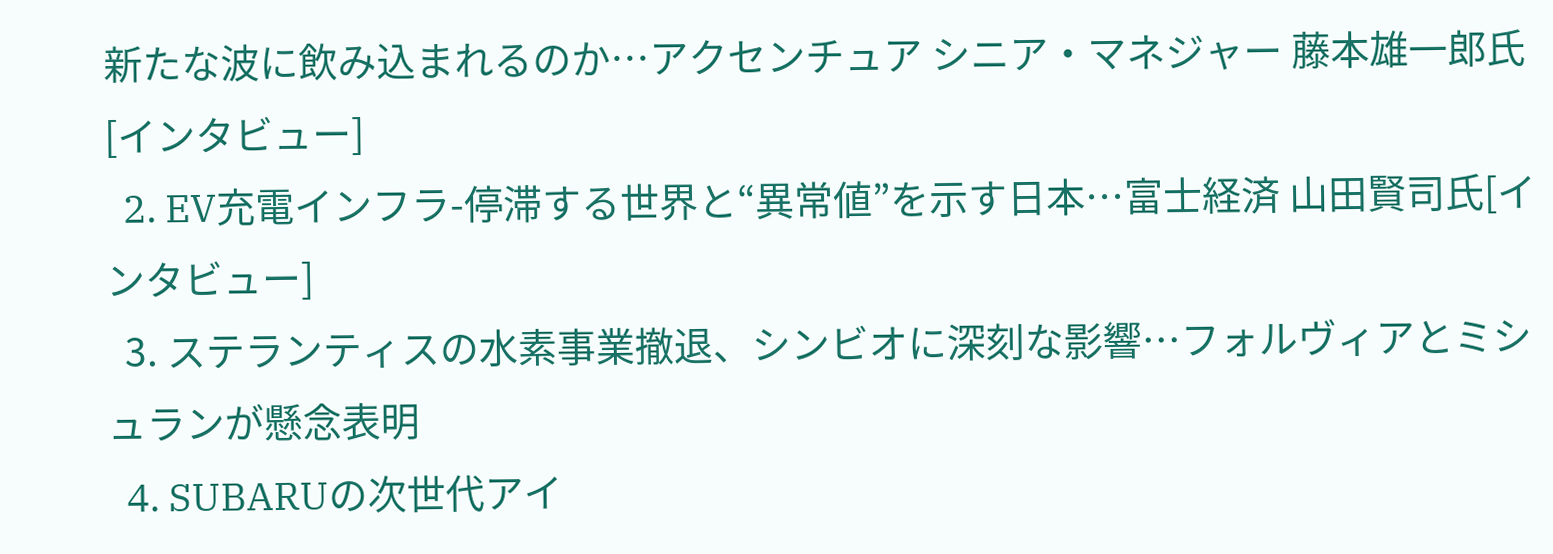新たな波に飲み込まれるのか…アクセンチュア シニア・マネジャー 藤本雄一郎氏[インタビュー]
  2. EV充電インフラ-停滞する世界と“異常値”を示す日本…富士経済 山田賢司氏[インタビュー]
  3. ステランティスの水素事業撤退、シンビオに深刻な影響…フォルヴィアとミシュランが懸念表明
  4. SUBARUの次世代アイ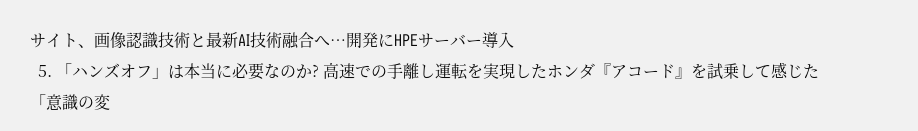サイト、画像認識技術と最新AI技術融合へ…開発にHPEサーバー導入
  5. 「ハンズオフ」は本当に必要なのか? 高速での手離し運転を実現したホンダ『アコード』を試乗して感じた「意識の変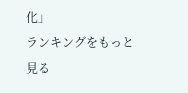化」
ランキングをもっと見る